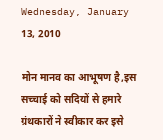Wednesday, January 13, 2010

मोन मानव का आभूषण है,इस सच्चाई को सदियों से हमारे ग्रंथकारों ने स्वीकार कर इसे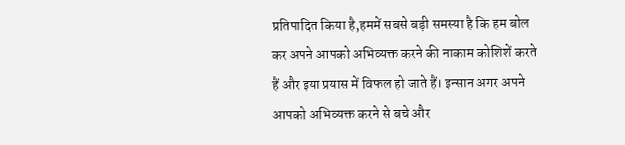प्रतिपादित किया है,हममें सबसे बड़ी समस्या है कि हम बोल कर अपने आपको अभिव्यक्त करने की नाकाम कोशिशें करते हैं और इया प्रयास में विफल हो जाते हैं। इन्सान अगर अपने आपको अभिव्यक्त करने से बचे और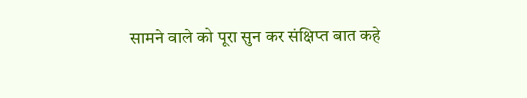सामने वाले को पूरा सुन कर संक्षिप्त बात कहे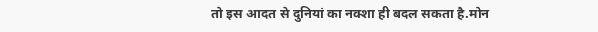तो इस आदत से दुनियां का नक्शा ही बदल सकता है.मोन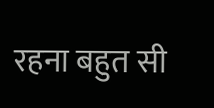रहना बहुत सी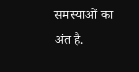समस्याओं का अंत है.